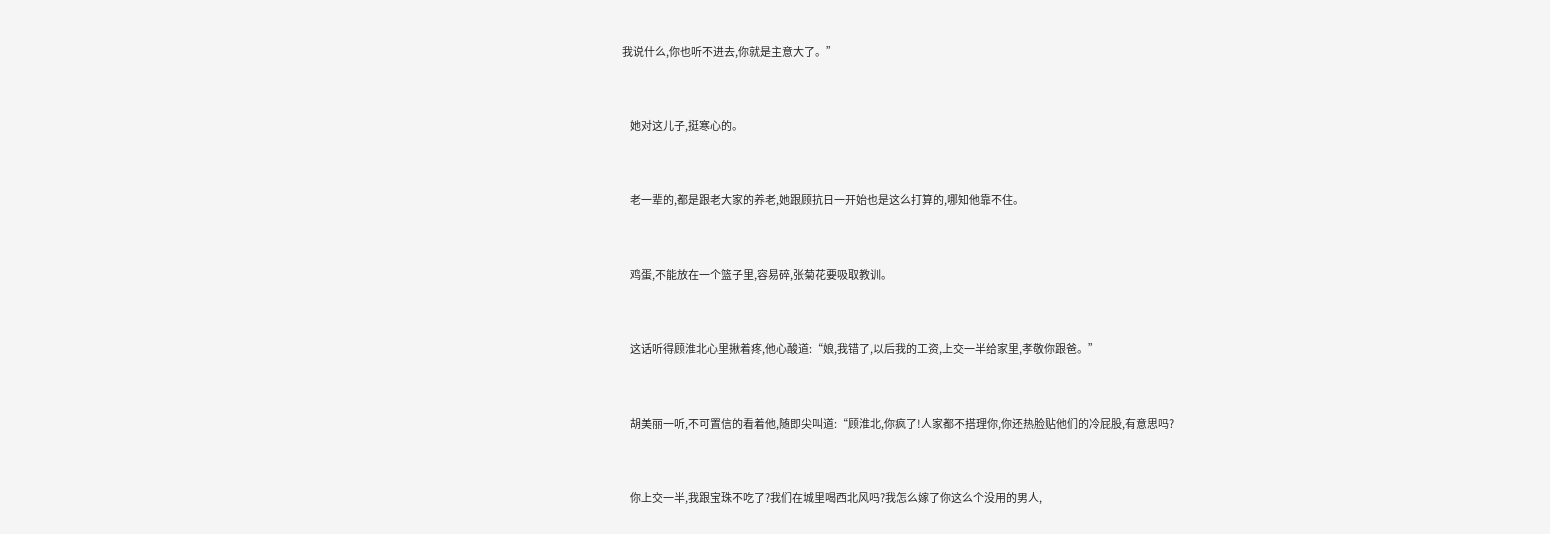我说什么,你也听不进去,你就是主意大了。”


    她对这儿子,挺寒心的。


    老一辈的,都是跟老大家的养老,她跟顾抗日一开始也是这么打算的,哪知他靠不住。


    鸡蛋,不能放在一个篮子里,容易碎,张菊花要吸取教训。


    这话听得顾淮北心里揪着疼,他心酸道:“娘,我错了,以后我的工资,上交一半给家里,孝敬你跟爸。”


    胡美丽一听,不可置信的看着他,随即尖叫道:“顾淮北,你疯了!人家都不搭理你,你还热脸贴他们的冷屁股,有意思吗?


    你上交一半,我跟宝珠不吃了?我们在城里喝西北风吗?我怎么嫁了你这么个没用的男人,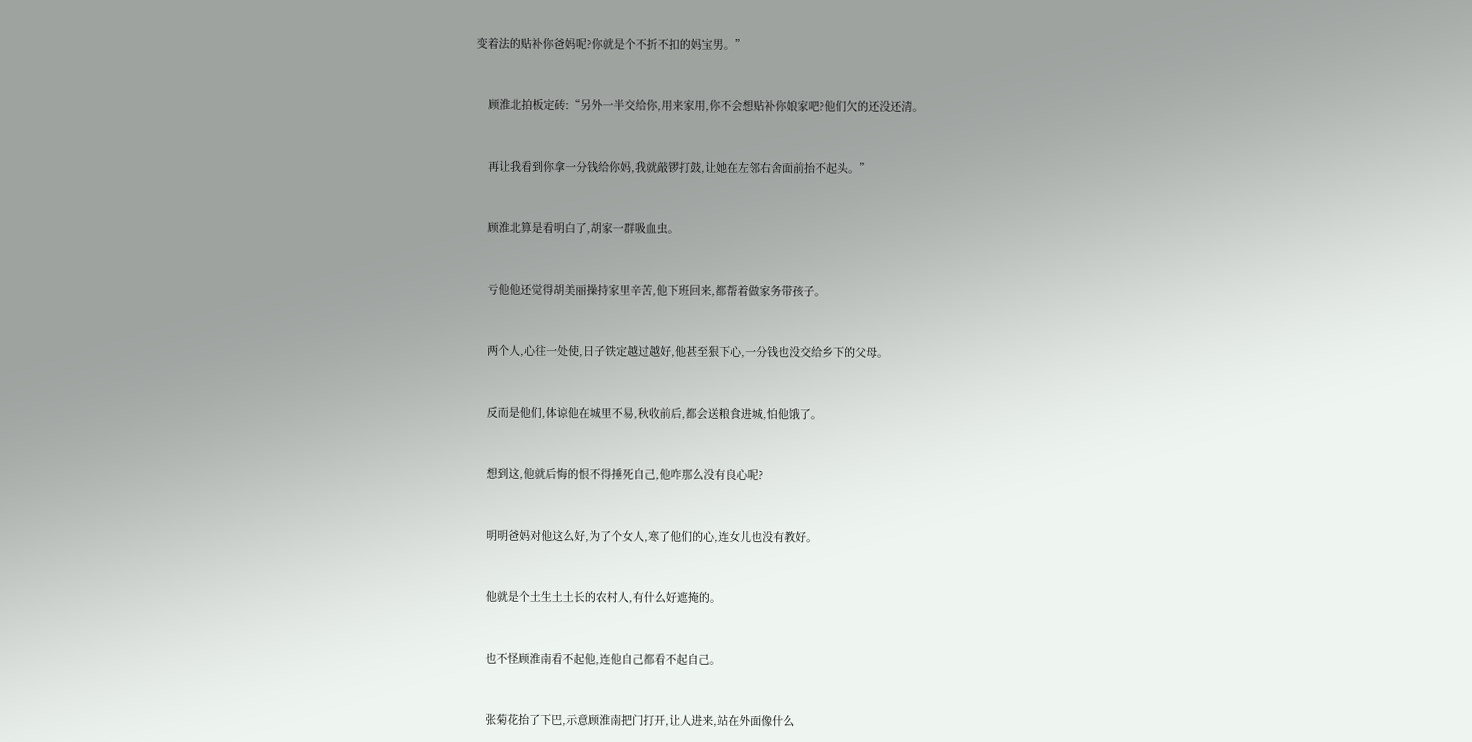变着法的贴补你爸妈呢?你就是个不折不扣的妈宝男。”


    顾淮北拍板定砖:“另外一半交给你,用来家用,你不会想贴补你娘家吧?他们欠的还没还清。


    再让我看到你拿一分钱给你妈,我就敲锣打鼓,让她在左邻右舍面前抬不起头。”


    顾淮北算是看明白了,胡家一群吸血虫。


    亏他他还觉得胡美丽操持家里辛苦,他下班回来,都帮着做家务带孩子。


    两个人,心往一处使,日子铁定越过越好,他甚至狠下心,一分钱也没交给乡下的父母。


    反而是他们,体谅他在城里不易,秋收前后,都会送粮食进城,怕他饿了。


    想到这,他就后悔的恨不得捶死自己,他咋那么没有良心呢?


    明明爸妈对他这么好,为了个女人,寒了他们的心,连女儿也没有教好。


    他就是个土生土土长的农村人,有什么好遮掩的。


    也不怪顾淮南看不起他,连他自己都看不起自己。


    张菊花抬了下巴,示意顾淮南把门打开,让人进来,站在外面像什么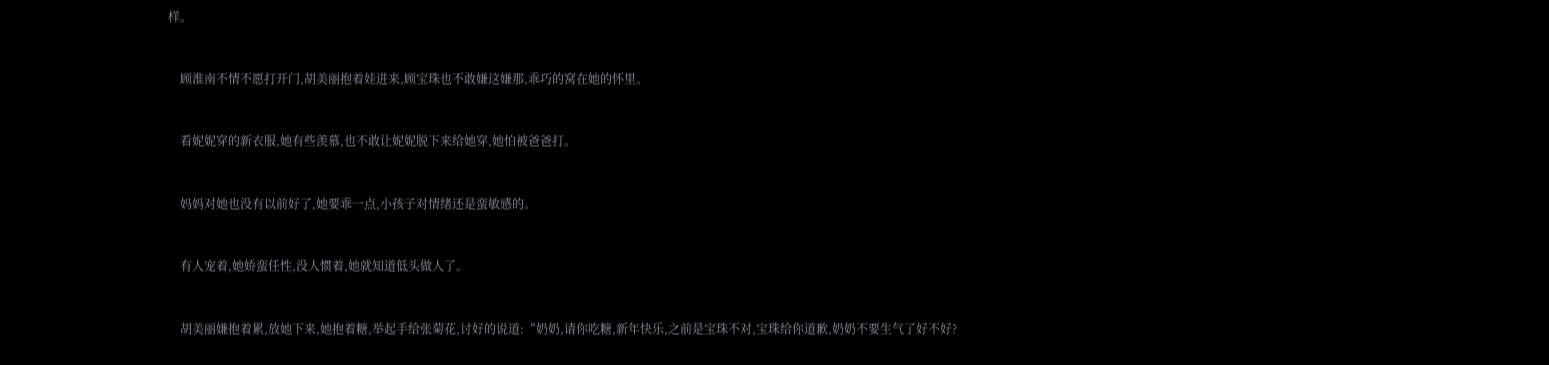样。


    顾淮南不情不愿打开门,胡美丽抱着娃进来,顾宝珠也不敢嫌这嫌那,乖巧的窝在她的怀里。


    看妮妮穿的新衣服,她有些羡慕,也不敢让妮妮脱下来给她穿,她怕被爸爸打。


    妈妈对她也没有以前好了,她要乖一点,小孩子对情绪还是蛮敏感的。


    有人宠着,她娇蛮任性,没人惯着,她就知道低头做人了。


    胡美丽嫌抱着累,放她下来,她抱着糖,举起手给张菊花,讨好的说道:“奶奶,请你吃糖,新年快乐,之前是宝珠不对,宝珠给你道歉,奶奶不要生气了好不好?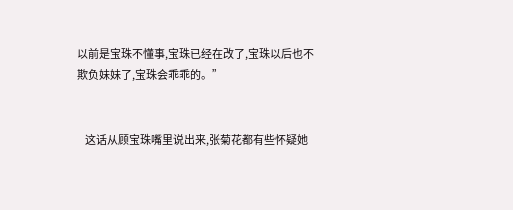以前是宝珠不懂事,宝珠已经在改了,宝珠以后也不欺负妹妹了,宝珠会乖乖的。”


    这话从顾宝珠嘴里说出来,张菊花都有些怀疑她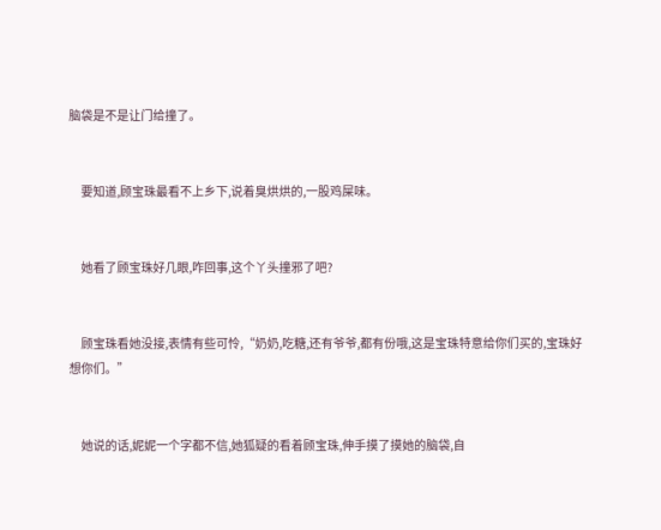脑袋是不是让门给撞了。


    要知道,顾宝珠最看不上乡下,说着臭烘烘的,一股鸡屎味。


    她看了顾宝珠好几眼,咋回事,这个丫头撞邪了吧?


    顾宝珠看她没接,表情有些可怜,“奶奶,吃糖,还有爷爷,都有份哦,这是宝珠特意给你们买的,宝珠好想你们。”


    她说的话,妮妮一个字都不信,她狐疑的看着顾宝珠,伸手摸了摸她的脑袋,自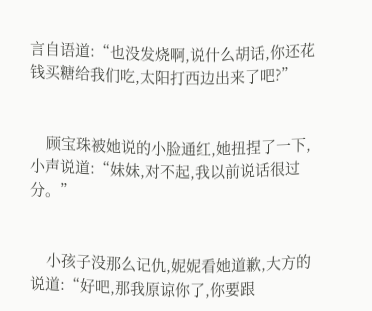言自语道:“也没发烧啊,说什么胡话,你还花钱买糖给我们吃,太阳打西边出来了吧?”


    顾宝珠被她说的小脸通红,她扭捏了一下,小声说道:“妹妹,对不起,我以前说话很过分。”


    小孩子没那么记仇,妮妮看她道歉,大方的说道:“好吧,那我原谅你了,你要跟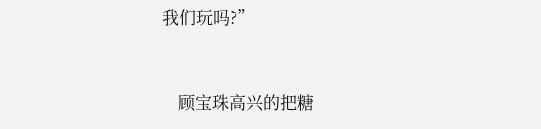我们玩吗?”


    顾宝珠高兴的把糖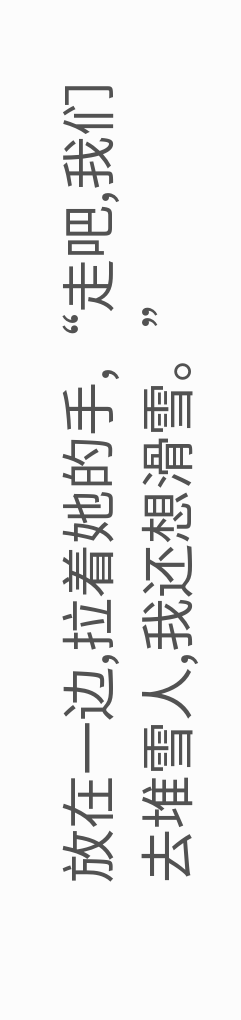放在一边,拉着她的手,“走吧,我们去堆雪人,我还想滑雪。”